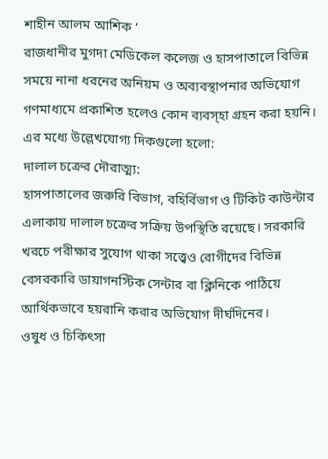শাহীন আলম আশিক ‘
রাজধানীর মুগদা মেডিকেল কলেজ ও হাসপাতালে বিভিন্ন সময়ে নানা ধরনের অনিয়ম ও অব্যবস্থাপনার অভিযোগ গণমাধ্যমে প্রকাশিত হলেও কোন ব্যবস্হা গ্রহন করা হয়নি।
এর মধ্যে উল্লেখযোগ্য দিকগুলো হলো:
দালাল চক্রের দৌরাত্ম্য:
হাসপাতালের জরুরি বিভাগ, বহির্বিভাগ ও টিকিট কাউন্টার এলাকায় দালাল চক্রের সক্রিয় উপস্থিতি রয়েছে। সরকারি খরচে পরীক্ষার সুযোগ থাকা সত্ত্বেও রোগীদের বিভিন্ন বেসরকারি ডায়াগনস্টিক সেন্টার বা ক্লিনিকে পাঠিয়ে আর্থিকভাবে হয়রানি করার অভিযোগ দীর্ঘদিনের।
ওষুধ ও চিকিৎসা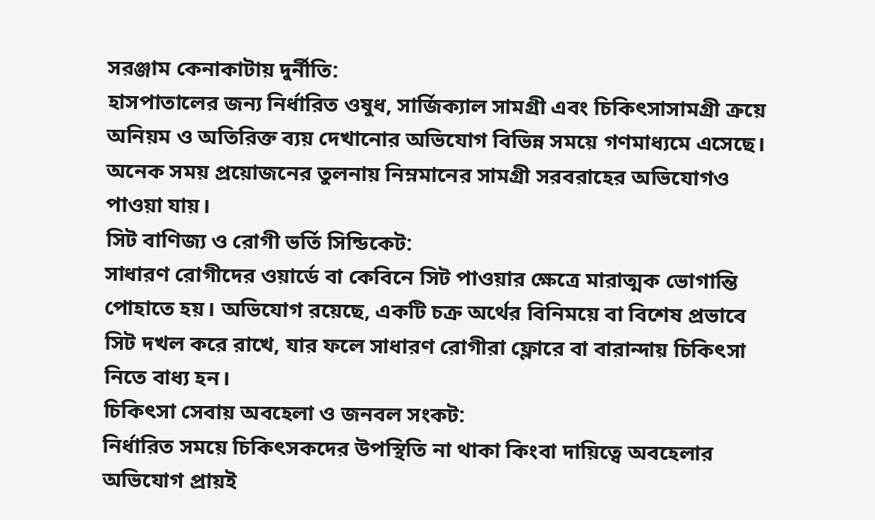সরঞ্জাম কেনাকাটায় দুর্নীতি:
হাসপাতালের জন্য নির্ধারিত ওষুধ, সার্জিক্যাল সামগ্রী এবং চিকিৎসাসামগ্রী ক্রয়ে অনিয়ম ও অতিরিক্ত ব্যয় দেখানোর অভিযোগ বিভিন্ন সময়ে গণমাধ্যমে এসেছে। অনেক সময় প্রয়োজনের তুলনায় নিম্নমানের সামগ্রী সরবরাহের অভিযোগও পাওয়া যায়।
সিট বাণিজ্য ও রোগী ভর্তি সিন্ডিকেট:
সাধারণ রোগীদের ওয়ার্ডে বা কেবিনে সিট পাওয়ার ক্ষেত্রে মারাত্মক ভোগান্তি পোহাতে হয়। অভিযোগ রয়েছে, একটি চক্র অর্থের বিনিময়ে বা বিশেষ প্রভাবে সিট দখল করে রাখে, যার ফলে সাধারণ রোগীরা ফ্লোরে বা বারান্দায় চিকিৎসা নিতে বাধ্য হন।
চিকিৎসা সেবায় অবহেলা ও জনবল সংকট:
নির্ধারিত সময়ে চিকিৎসকদের উপস্থিতি না থাকা কিংবা দায়িত্বে অবহেলার অভিযোগ প্রায়ই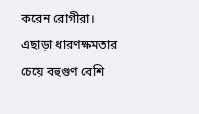করেন রোগীরা। এছাড়া ধারণক্ষমতার চেয়ে বহুগুণ বেশি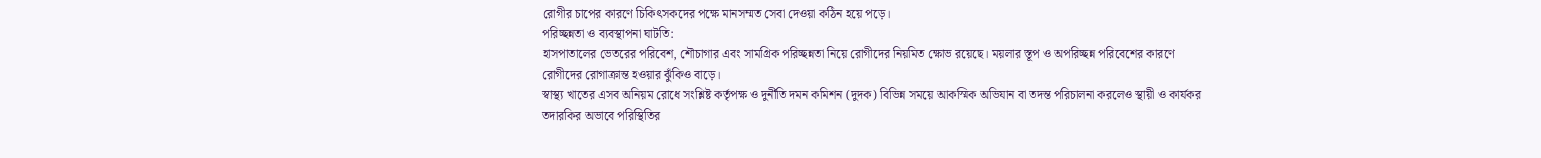রোগীর চাপের কারণে চিকিৎসকদের পক্ষে মানসম্মত সেবা দেওয়া কঠিন হয়ে পড়ে।
পরিচ্ছন্নতা ও ব্যবস্থাপনা ঘাটতি:
হাসপাতালের ভেতরের পরিবেশ, শৌচাগার এবং সামগ্রিক পরিচ্ছন্নতা নিয়ে রোগীদের নিয়মিত ক্ষোভ রয়েছে। ময়লার স্তূপ ও অপরিচ্ছন্ন পরিবেশের কারণে রোগীদের রোগাক্রান্ত হওয়ার ঝুঁকিও বাড়ে।
স্বাস্থ্য খাতের এসব অনিয়ম রোধে সংশ্লিষ্ট কর্তৃপক্ষ ও দুর্নীতি দমন কমিশন (দুদক) বিভিন্ন সময়ে আকস্মিক অভিযান বা তদন্ত পরিচালনা করলেও স্থায়ী ও কার্যকর তদারকির অভাবে পরিস্থিতির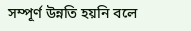সম্পূর্ণ উন্নতি হয়নি বলে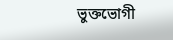ভুক্তভোগী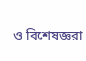ও বিশেষজ্ঞরা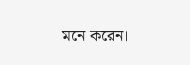মনে করেন।